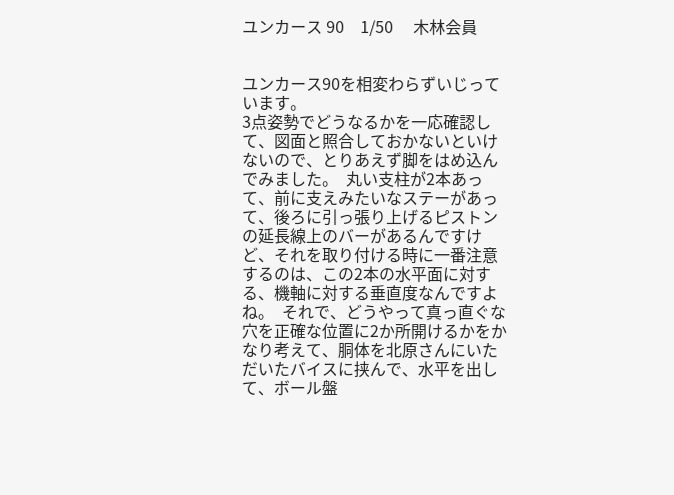ユンカース 90    1/50     木林会員


ユンカース90を相変わらずいじっています。
3点姿勢でどうなるかを一応確認して、図面と照合しておかないといけないので、とりあえず脚をはめ込んでみました。  丸い支柱が2本あって、前に支えみたいなステーがあって、後ろに引っ張り上げるピストンの延長線上のバーがあるんですけど、それを取り付ける時に一番注意するのは、この2本の水平面に対する、機軸に対する垂直度なんですよね。  それで、どうやって真っ直ぐな穴を正確な位置に2か所開けるかをかなり考えて、胴体を北原さんにいただいたバイスに挟んで、水平を出して、ボール盤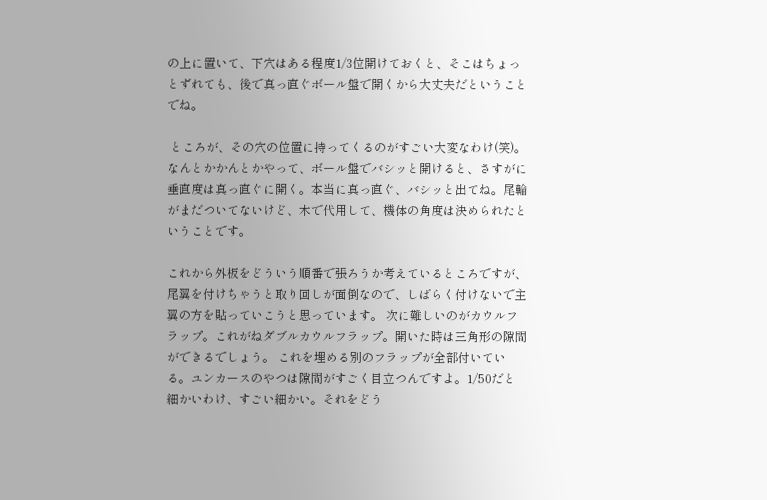の上に置いて、下穴はある程度1/3位開けておくと、そこはちょっとずれても、後で真っ直ぐボール盤で開くから大丈夫だということでね。

 ところが、その穴の位置に持ってくるのがすごい大変なわけ(笑)。なんとかかんとかやって、ボール盤でバシッと開けると、さすがに垂直度は真っ直ぐに開く。本当に真っ直ぐ、バシッと出てね。尾輪がまだついてないけど、木で代用して、機体の角度は決められたということです。

これから外板をどういう順番で張ろうか考えているところですが、尾翼を付けちゃうと取り回しが面倒なので、しばらく付けないで主翼の方を貼っていこうと思っています。 次に難しいのがカウルフラップ。これがねダブルカウルフラップ。開いた時は三角形の隙間ができるでしょう。 これを埋める別のフラップが全部付いている。ユンカースのやつは隙間がすごく目立つんですよ。1/50だと細かいわけ、すごい細かい。それをどう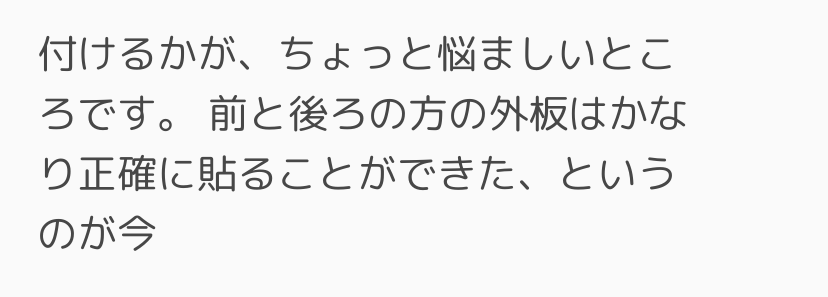付けるかが、ちょっと悩ましいところです。 前と後ろの方の外板はかなり正確に貼ることができた、というのが今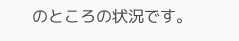のところの状況です。